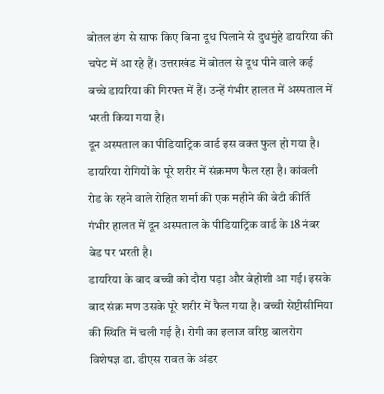बोतल ढंग से साफ किए बिना दूध पिलाने से दुधमुंहे डायरिया की चपेट में आ रहे हैं। उत्तराखंड में बोतल से दूध पीने वाले कई बच्चे डायरिया की गिरफ्त में हैं। उन्हें गंभीर हालत में अस्पताल में भरती किया गया है।
दून अस्पताल का पीडियाट्रिक वार्ड इस वक्त फुल हो गया है। डायरिया रोगियों के पूरे शरीर में संक्रमण फैल रहा है। कांवली रोड के रहने वाले रोहित शर्मा की एक महीने की बेटी कीर्ति गंभीर हालत में दून अस्पताल के पीडियाट्रिक वार्ड के 18 नंबर बेड पर भरती है।
डायरिया के बाद बच्ची को दौरा पड़ा और बेहोशी आ गई। इसके बाद संक्र मण उसके पूरे शरीर में फैल गया है। बच्ची सेप्टीसीमिया की स्थिति में चली गई है। रोगी का इलाज वरिष्ठ बालरोग विशेषज्ञ डा. डीएस रावत के अंडर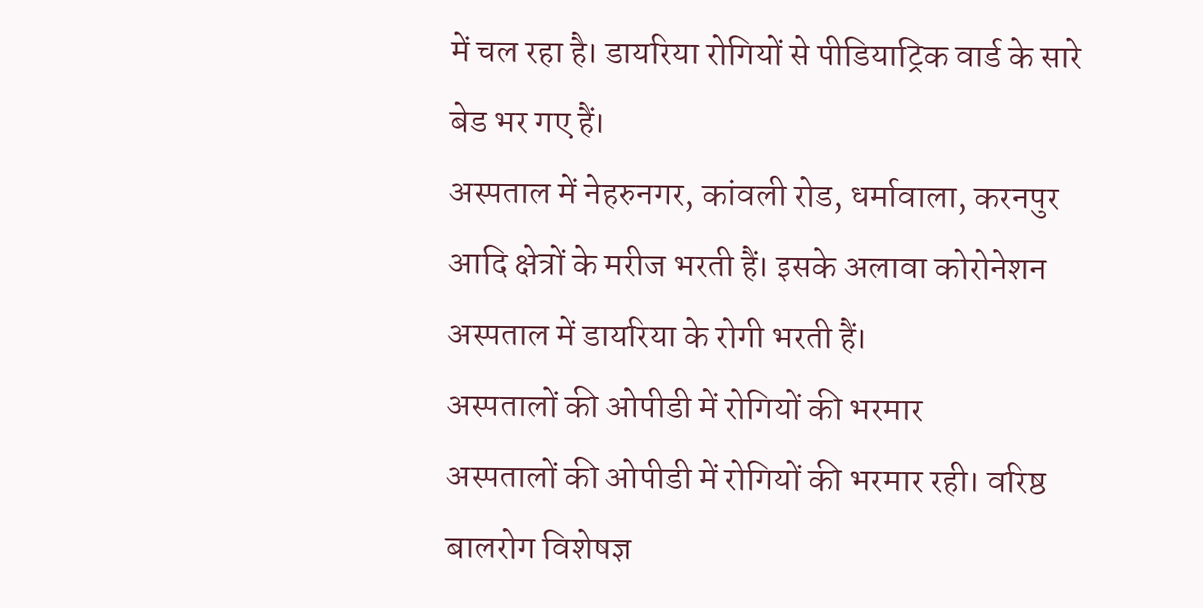में चल रहा है। डायरिया रोगियों से पीडियाट्रिक वार्ड के सारे बेड भर गए हैं।
अस्पताल में नेहरुनगर, कांवली रोड, धर्मावाला, करनपुर आदि क्षेत्रों के मरीज भरती हैं। इसके अलावा कोरोनेशन अस्पताल में डायरिया के रोगी भरती हैं।
अस्पतालों की ओपीडी में रोगियों की भरमार
अस्पतालों की ओपीडी में रोगियों की भरमार रही। वरिष्ठ बालरोग विशेषज्ञ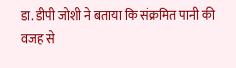डा. डीपी जोशी ने बताया कि संक्रमित पानी की वजह से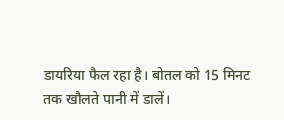डायरिया फैल रहा है। बोतल को 15 मिनट तक खौलते पानी में डालें।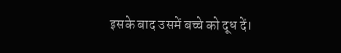इसके बाद उसमें बच्चे को दूध दें।